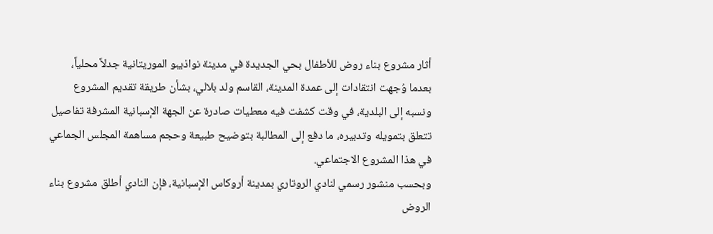أثار مشروع بناء روض للأطفال بحي الجديدة في مدينة نواذيبو الموريتانية جدلاً محلياً، بعدما وُجهت انتقادات إلى عمدة المدينة، القاسم ولد بلالي، بشأن طريقة تقديم المشروع ونسبه إلى البلدية، في وقت كشفت فيه معطيات صادرة عن الجهة الإسبانية المشرفة تفاصيل تتعلق بتمويله وتدبيره، ما دفع إلى المطالبة بتوضيح طبيعة وحجم مساهمة المجلس الجماعي في هذا المشروع الاجتماعي.
وبحسب منشور رسمي لنادي الروتاري بمدينة أروكاس الإسبانية، فإن النادي أطلق مشروع بناء الروض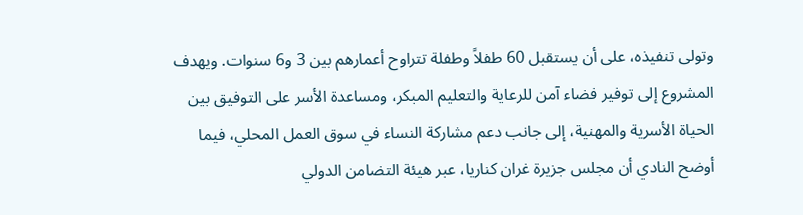وتولى تنفيذه، على أن يستقبل 60 طفلاً وطفلة تتراوح أعمارهم بين 3 و6 سنوات. ويهدف المشروع إلى توفير فضاء آمن للرعاية والتعليم المبكر، ومساعدة الأسر على التوفيق بين الحياة الأسرية والمهنية، إلى جانب دعم مشاركة النساء في سوق العمل المحلي، فيما أوضح النادي أن مجلس جزيرة غران كناريا، عبر هيئة التضامن الدولي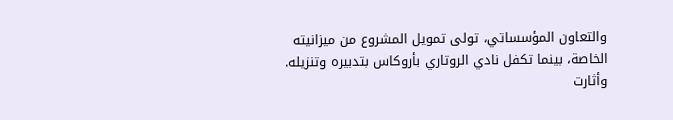والتعاون المؤسساتي، تولى تمويل المشروع من ميزانيته الخاصة، بينما تكفل نادي الروتاري بأروكاس بتدبيره وتنزيله.
وأثارت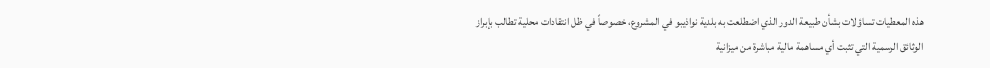هذه المعطيات تساؤلات بشأن طبيعة الدور الذي اضطلعت به بلدية نواذيبو في المشروع، خصوصاً في ظل انتقادات محلية تطالب بإبراز الوثائق الرسمية التي تثبت أي مساهمة مالية مباشرة من ميزانية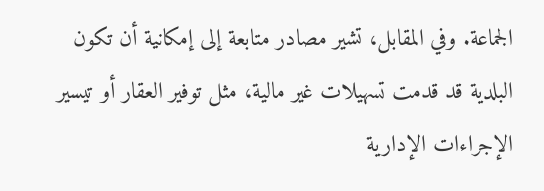الجماعة. وفي المقابل، تشير مصادر متابعة إلى إمكانية أن تكون البلدية قد قدمت تسهيلات غير مالية، مثل توفير العقار أو تيسير الإجراءات الإدارية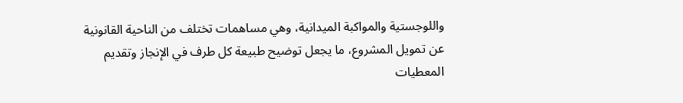واللوجستية والمواكبة الميدانية، وهي مساهمات تختلف من الناحية القانونية عن تمويل المشروع، ما يجعل توضيح طبيعة كل طرف في الإنجاز وتقديم المعطيات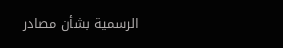الرسمية بشأن مصادر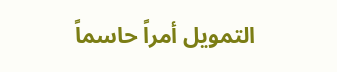التمويل أمراً حاسماً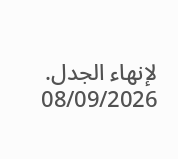لإنهاء الجدل.
08/09/2026